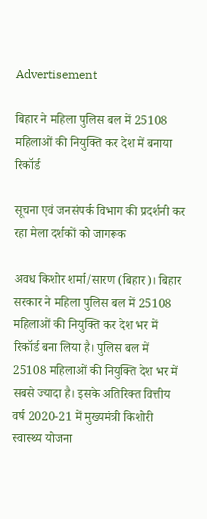Advertisement

बिहार ने महिला पुलिस बल में 25108 महिलाओं की नियुक्ति कर देश में बनाया रिकॉर्ड

सूचना एवं जनसंपर्क विभाग की प्रदर्शनी कर रहा मेला दर्शकों को जागरूक

अवध किशोर शर्मा/सारण (बिहार)। बिहार सरकार ने महिला पुलिस बल में 25108 महिलाओं की नियुक्ति कर देश भर में रिकॉर्ड बना लिया है। पुलिस बल में 25108 महिलाओं की नियुक्ति देश भर में सबसे ज्यादा है। इसके अतिरिक्त वित्तीय वर्ष 2020-21 में मुख्यमंत्री किशोरी स्वास्थ्य योजना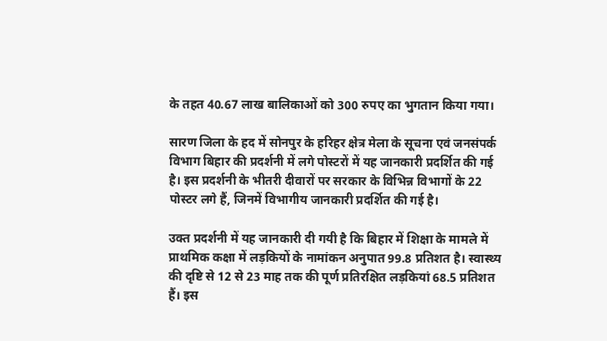के तहत 40.67 लाख बालिकाओं को 300 रुपए का भुगतान किया गया।

सारण जिला के हद में सोनपुर के हरिहर क्षेत्र मेला के सूचना एवं जनसंपर्क विभाग बिहार की प्रदर्शनी में लगे पोस्टरों में यह जानकारी प्रदर्शित की गई है। इस प्रदर्शनी के भीतरी दीवारों पर सरकार के विभिन्न विभागों के 22 पोस्टर लगे हैं, जिनमें विभागीय जानकारी प्रदर्शित की गई है।

उक्त प्रदर्शनी में यह जानकारी दी गयी है कि बिहार में शिक्षा के मामले में प्राथमिक कक्षा में लड़कियों के नामांकन अनुपात 99.8 प्रतिशत है। स्वास्थ्य की दृष्टि से 12 से 23 माह तक की पूर्ण प्रतिरक्षित लड़कियां 68.5 प्रतिशत हैं। इस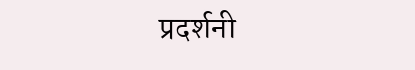प्रदर्शनी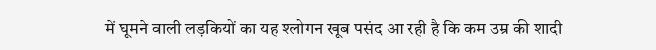में घूमने वाली लड़कियों का यह श्लोगन खूब पसंद आ रही है कि कम उम्र की शादी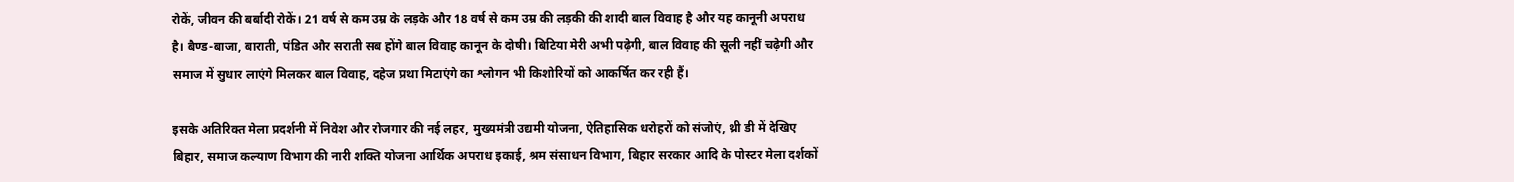रोकें, जीवन की बर्बादी रोकें। 21 वर्ष से कम उम्र के लड़के और 18 वर्ष से कम उम्र की लड़की की शादी बाल विवाह है और यह कानूनी अपराध है। बैण्ड-बाजा, बाराती, पंडित और सराती सब होंगे बाल विवाह कानून के दोषी। बिटिया मेरी अभी पढ़ेगी, बाल विवाह की सूली नहीं चढ़ेगी और समाज में सुधार लाएंगे मिलकर बाल विवाह, दहेज प्रथा मिटाएंगे का श्लोगन भी किशोरियों को आकर्षित कर रही हैं।

इसके अतिरिक्त मेला प्रदर्शनी में निवेश और रोजगार की नई लहर, मुख्यमंत्री उद्यमी योजना, ऐतिहासिक धरोहरों को संजोएं, थ्री डी में देखिए बिहार, समाज कल्याण विभाग की नारी शक्ति योजना आर्थिक अपराध इकाई, श्रम संसाधन विभाग, बिहार सरकार आदि के पोस्टर मेला दर्शकों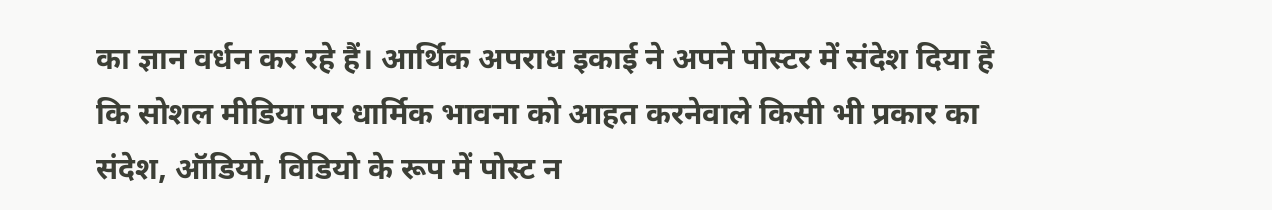का ज्ञान वर्धन कर रहे हैं। आर्थिक अपराध इकाई ने अपने पोस्टर में संदेश दिया है कि सोशल मीडिया पर धार्मिक भावना को आहत करनेवाले किसी भी प्रकार का संदेश, ऑडियो, विडियो के रूप में पोस्ट न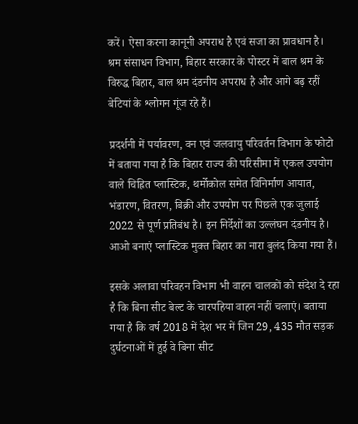करें। ऐसा करना कानूनी अपराध है एवं सजा का प्रावधान है। श्रम संसाधन विभाग, बिहार सरकार के पोस्टर में बाल श्रम के विरुद्ध बिहार, बाल श्रम दंडनीय अपराध है और आगे बढ़ रहीं बेटियां के श्लोगन गूंज रहे हैं।

प्रदर्शनी में पर्यावरण, वन एवं जलवायु परिवर्तन विभाग के फोटो में बताया गया है कि बिहार राज्य की परिसीमा में एकल उपयोग वाले चिह्नित प्लास्टिक, थर्मोकोल समेत विनिर्माण आयात, भंडारण, वितरण, बिक्री और उपयोग पर पिछले एक जुलाई 2022 से पूर्ण प्रतिबंध है। इन निर्देशों का उल्लंघन दंडनीय है। आओ बनाएं प्लास्टिक मुक्त बिहार का नारा बुलंद किया गया हैं।

इसके अलावा परिवहन विभाग भी वाहन चालकों को संदेश दे रहा है कि बिना सीट बेल्ट के चारपहिया वाहन नहीं चलाएं। बताया गया है कि वर्ष 2018 में देश भर में जिन 29, 435 मौत सड़क दुर्घटनाओं में हुई वे बिना सीट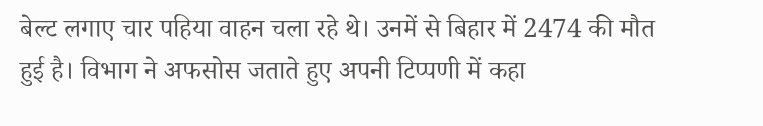बेल्ट लगाए चार पहिया वाहन चला रहे थे। उनमें से बिहार में 2474 की मौत हुई है। विभाग ने अफसोस जताते हुए अपनी टिप्पणी में कहा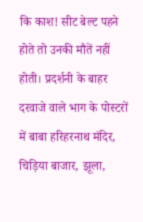कि काश! सीट बेल्ट पहने होते तो उनकी मौतें नहीं होती। प्रदर्शनी के बाहर दरवाजे वाले भाग के पोस्टरों में बाबा हरिहरनाथ मंदिर, चिड़िया बाजार, झूला,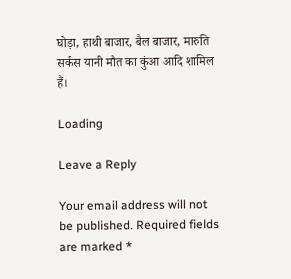घोड़ा, हाथी बाजार, बैल बाजार, मारुति सर्कस यानी मौत का कुंआ आदि शामिल हैं।

Loading

Leave a Reply

Your email address will not be published. Required fields are marked *